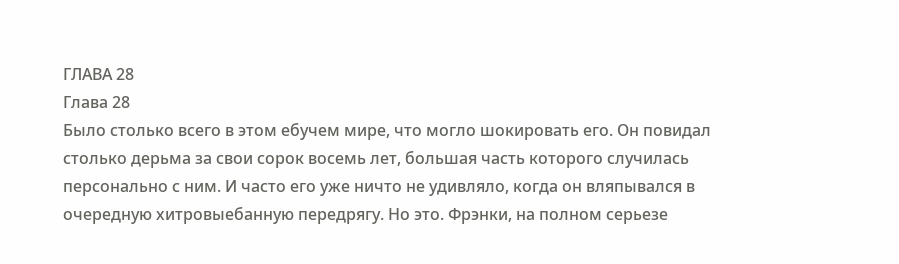ГЛАВА 28
Глава 28
Было столько всего в этом ебучем мире, что могло шокировать его. Он повидал столько дерьма за свои сорок восемь лет, большая часть которого случилась персонально с ним. И часто его уже ничто не удивляло, когда он вляпывался в очередную хитровыебанную передрягу. Но это. Фрэнки, на полном серьезе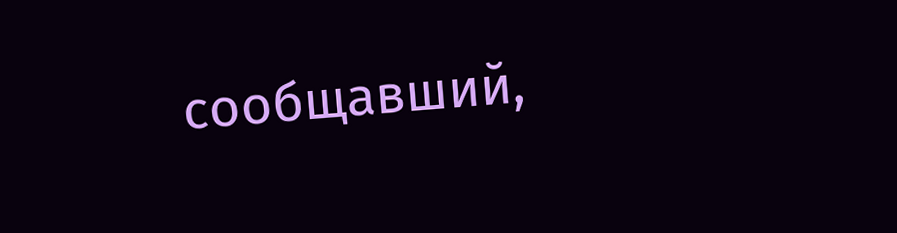сообщавший,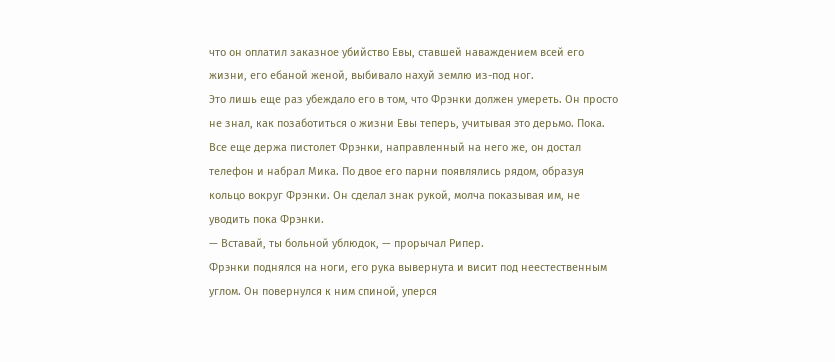что он оплатил заказное убийство Евы, ставшей наваждением всей его жизни, его ебаной женой, выбивало нахуй землю из-под ног.
Это лишь еще раз убеждало его в том, что Фрэнки должен умереть. Он просто не знал, как позаботиться о жизни Евы теперь, учитывая это дерьмо. Пока.
Все еще держа пистолет Фрэнки, направленный на него же, он достал телефон и набрал Мика. По двое его парни появлялись рядом, образуя кольцо вокруг Фрэнки. Он сделал знак рукой, молча показывая им, не уводить пока Фрэнки.
— Вставай, ты больной ублюдок, — прорычал Рипер.
Фрэнки поднялся на ноги, его рука вывернута и висит под неестественным углом. Он повернулся к ним спиной, уперся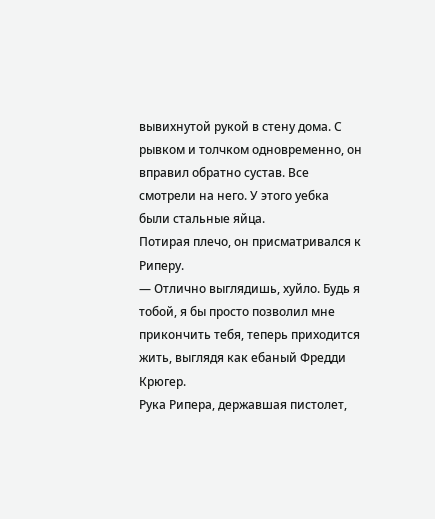вывихнутой рукой в стену дома. С рывком и толчком одновременно, он вправил обратно сустав. Все смотрели на него. У этого уебка были стальные яйца.
Потирая плечо, он присматривался к Риперу.
— Отлично выглядишь, хуйло. Будь я тобой, я бы просто позволил мне прикончить тебя, теперь приходится жить, выглядя как ебаный Фредди Крюгер.
Рука Рипера, державшая пистолет,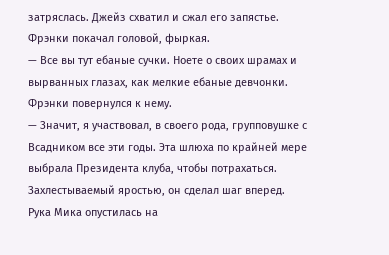затряслась. Джейз схватил и сжал его запястье.
Фрэнки покачал головой, фыркая.
— Все вы тут ебаные сучки. Ноете о своих шрамах и вырванных глазах, как мелкие ебаные девчонки.
Фрэнки повернулся к нему.
— Значит, я участвовал, в своего рода, групповушке с Всадником все эти годы. Эта шлюха по крайней мере выбрала Президента клуба, чтобы потрахаться.
Захлестываемый яростью, он сделал шаг вперед.
Рука Мика опустилась на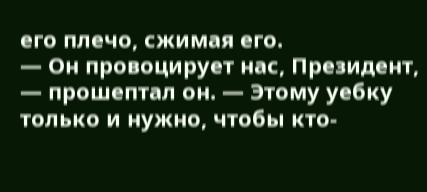его плечо, сжимая его.
— Он провоцирует нас, Президент, — прошептал он. — Этому уебку только и нужно, чтобы кто-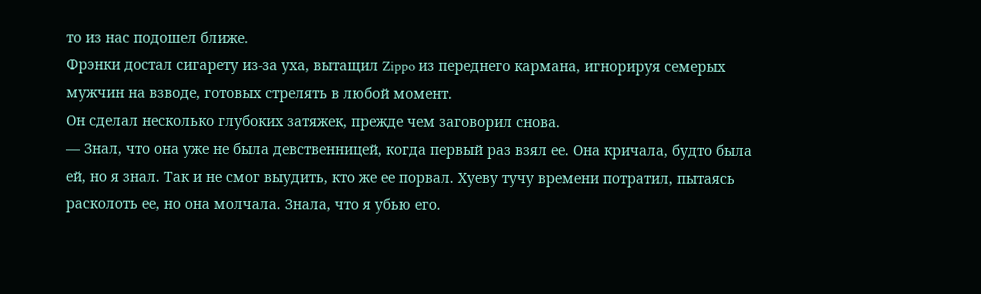то из нас подошел ближе.
Фрэнки достал сигарету из-за уха, вытащил Zippo из переднего кармана, игнорируя семерых мужчин на взводе, готовых стрелять в любой момент.
Он сделал несколько глубоких затяжек, прежде чем заговорил снова.
— Знал, что она уже не была девственницей, когда первый раз взял ее. Она кричала, будто была ей, но я знал. Так и не смог выудить, кто же ее порвал. Хуеву тучу времени потратил, пытаясь расколоть ее, но она молчала. Знала, что я убью его.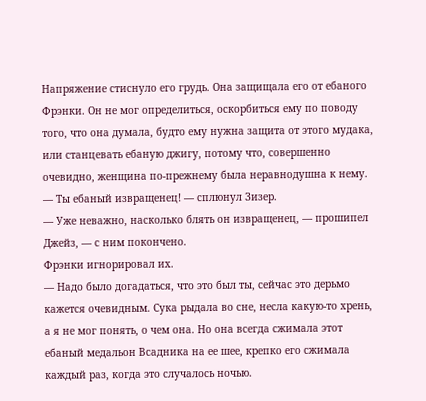Напряжение стиснуло его грудь. Она защищала его от ебаного Фрэнки. Он не мог определиться, оскорбиться ему по поводу того, что она думала, будто ему нужна защита от этого мудака, или станцевать ебаную джигу, потому что, совершенно очевидно, женщина по-прежнему была неравнодушна к нему.
— Ты ебаный извращенец! — сплюнул Зизер.
— Уже неважно, насколько блять он извращенец, — прошипел Джейз, — с ним покончено.
Фрэнки игнорировал их.
— Надо было догадаться, что это был ты, сейчас это дерьмо кажется очевидным. Сука рыдала во сне, несла какую-то хрень, а я не мог понять, о чем она. Но она всегда сжимала этот ебаный медальон Всадника на ее шее, крепко его сжимала каждый раз, когда это случалось ночью.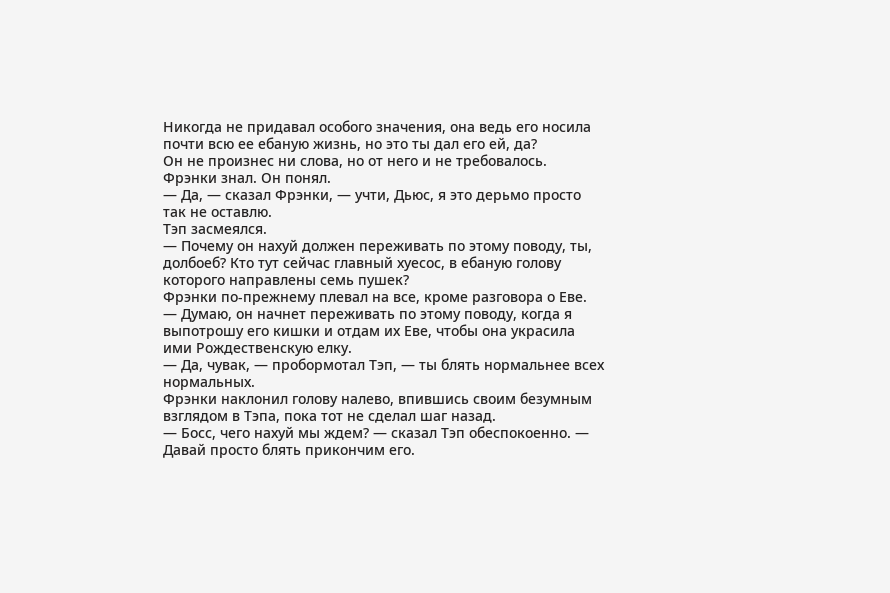Никогда не придавал особого значения, она ведь его носила почти всю ее ебаную жизнь, но это ты дал его ей, да?
Он не произнес ни слова, но от него и не требовалось. Фрэнки знал. Он понял.
— Да, — сказал Фрэнки, — учти, Дьюс, я это дерьмо просто так не оставлю.
Тэп засмеялся.
— Почему он нахуй должен переживать по этому поводу, ты, долбоеб? Кто тут сейчас главный хуесос, в ебаную голову которого направлены семь пушек?
Фрэнки по-прежнему плевал на все, кроме разговора о Еве.
— Думаю, он начнет переживать по этому поводу, когда я выпотрошу его кишки и отдам их Еве, чтобы она украсила ими Рождественскую елку.
— Да, чувак, — пробормотал Тэп, — ты блять нормальнее всех нормальных.
Фрэнки наклонил голову налево, впившись своим безумным взглядом в Тэпа, пока тот не сделал шаг назад.
— Босс, чего нахуй мы ждем? — сказал Тэп обеспокоенно. — Давай просто блять прикончим его.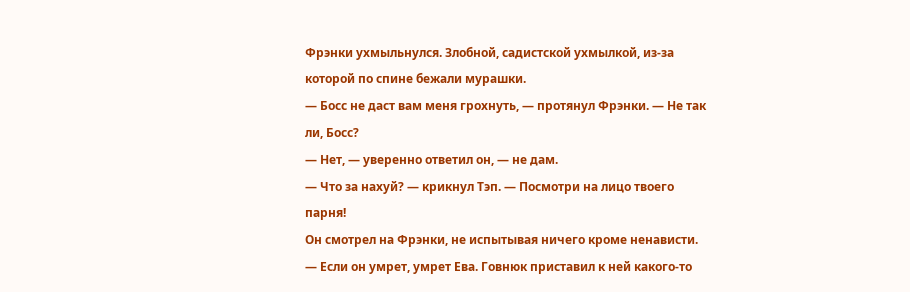Фрэнки ухмыльнулся. Злобной, садистской ухмылкой, из-за которой по спине бежали мурашки.
— Босс не даст вам меня грохнуть, — протянул Фрэнки. — Не так ли, Босс?
— Нет, — уверенно ответил он, — не дам.
— Что за нахуй? — крикнул Тэп. — Посмотри на лицо твоего парня!
Он смотрел на Фрэнки, не испытывая ничего кроме ненависти.
— Если он умрет, умрет Ева. Говнюк приставил к ней какого-то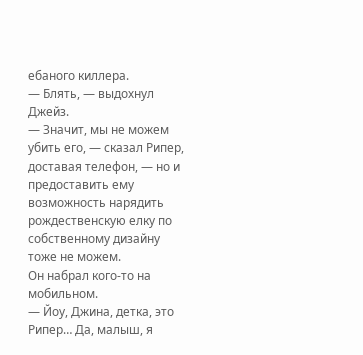ебаного киллера.
— Блять, — выдохнул Джейз.
— Значит, мы не можем убить его, — сказал Рипер, доставая телефон, — но и предоставить ему возможность нарядить рождественскую елку по собственному дизайну тоже не можем.
Он набрал кого-то на мобильном.
— Йоу, Джина, детка, это Рипер… Да, малыш, я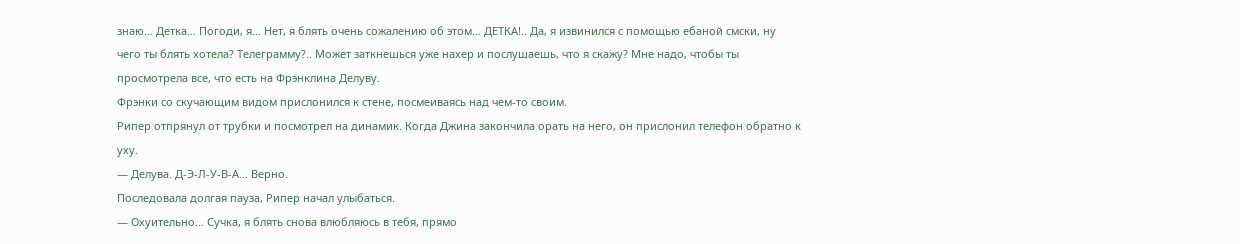знаю… Детка… Погоди, я… Нет, я блять очень сожалению об этом… ДЕТКА!.. Да, я извинился с помощью ебаной смски, ну чего ты блять хотела? Телеграмму?.. Может заткнешься уже нахер и послушаешь, что я скажу? Мне надо, чтобы ты просмотрела все, что есть на Фрэнклина Делуву.
Фрэнки со скучающим видом прислонился к стене, посмеиваясь над чем-то своим.
Рипер отпрянул от трубки и посмотрел на динамик. Когда Джина закончила орать на него, он прислонил телефон обратно к уху.
— Делува. Д-Э-Л-У-В-А… Верно.
Последовала долгая пауза, Рипер начал улыбаться.
— Охуительно… Сучка, я блять снова влюбляюсь в тебя, прямо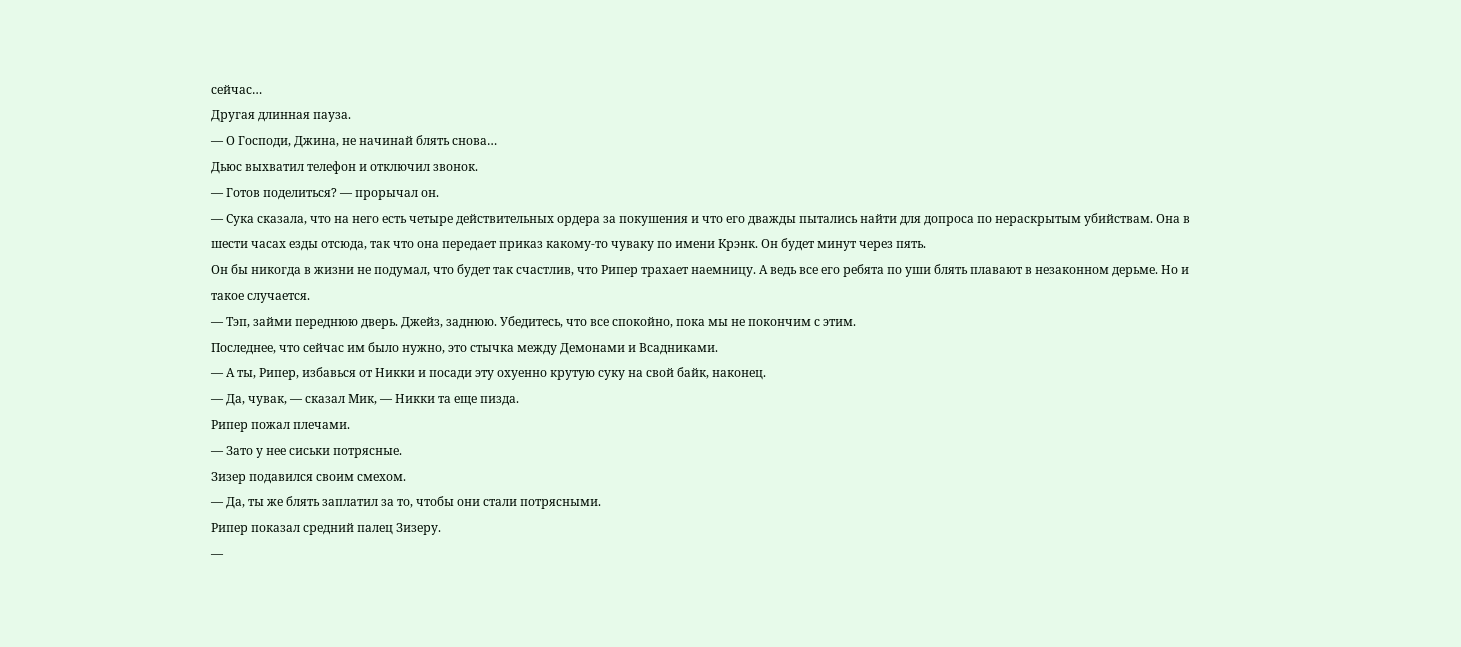сейчас…
Другая длинная пауза.
— О Господи, Джина, не начинай блять снова…
Дьюс выхватил телефон и отключил звонок.
— Готов поделиться? — прорычал он.
— Сука сказала, что на него есть четыре действительных ордера за покушения и что его дважды пытались найти для допроса по нераскрытым убийствам. Она в шести часах езды отсюда, так что она передает приказ какому-то чуваку по имени Крэнк. Он будет минут через пять.
Он бы никогда в жизни не подумал, что будет так счастлив, что Рипер трахает наемницу. А ведь все его ребята по уши блять плавают в незаконном дерьме. Но и такое случается.
— Тэп, займи переднюю дверь. Джейз, заднюю. Убедитесь, что все спокойно, пока мы не покончим с этим.
Последнее, что сейчас им было нужно, это стычка между Демонами и Всадниками.
— А ты, Рипер, избавься от Никки и посади эту охуенно крутую суку на свой байк, наконец.
— Да, чувак, — сказал Мик, — Никки та еще пизда.
Рипер пожал плечами.
— Зато у нее сиськи потрясные.
Зизер подавился своим смехом.
— Да, ты же блять заплатил за то, чтобы они стали потрясными.
Рипер показал средний палец Зизеру.
—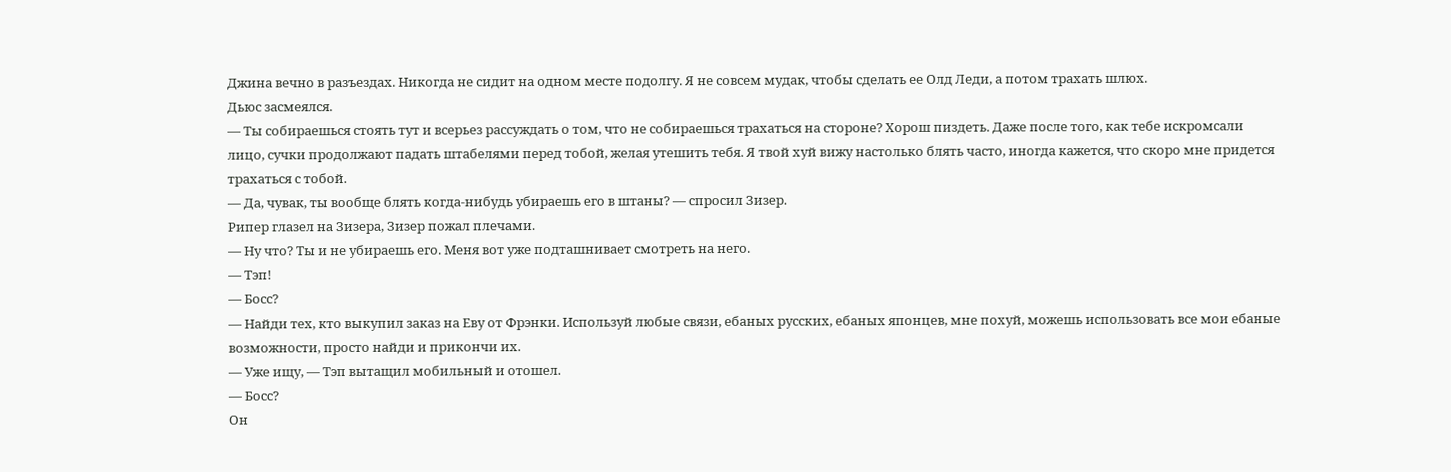Джина вечно в разъездах. Никогда не сидит на одном месте подолгу. Я не совсем мудак, чтобы сделать ее Олд Леди, а потом трахать шлюх.
Дьюс засмеялся.
— Ты собираешься стоять тут и всерьез рассуждать о том, что не собираешься трахаться на стороне? Хорош пиздеть. Даже после того, как тебе искромсали лицо, сучки продолжают падать штабелями перед тобой, желая утешить тебя. Я твой хуй вижу настолько блять часто, иногда кажется, что скоро мне придется трахаться с тобой.
— Да, чувак, ты вообще блять когда-нибудь убираешь его в штаны? — спросил Зизер.
Рипер глазел на Зизера, Зизер пожал плечами.
— Ну что? Ты и не убираешь его. Меня вот уже подташнивает смотреть на него.
— Тэп!
— Босс?
— Найди тех, кто выкупил заказ на Еву от Фрэнки. Используй любые связи, ебаных русских, ебаных японцев, мне похуй, можешь использовать все мои ебаные возможности, просто найди и прикончи их.
— Уже ищу, — Тэп вытащил мобильный и отошел.
— Босс?
Он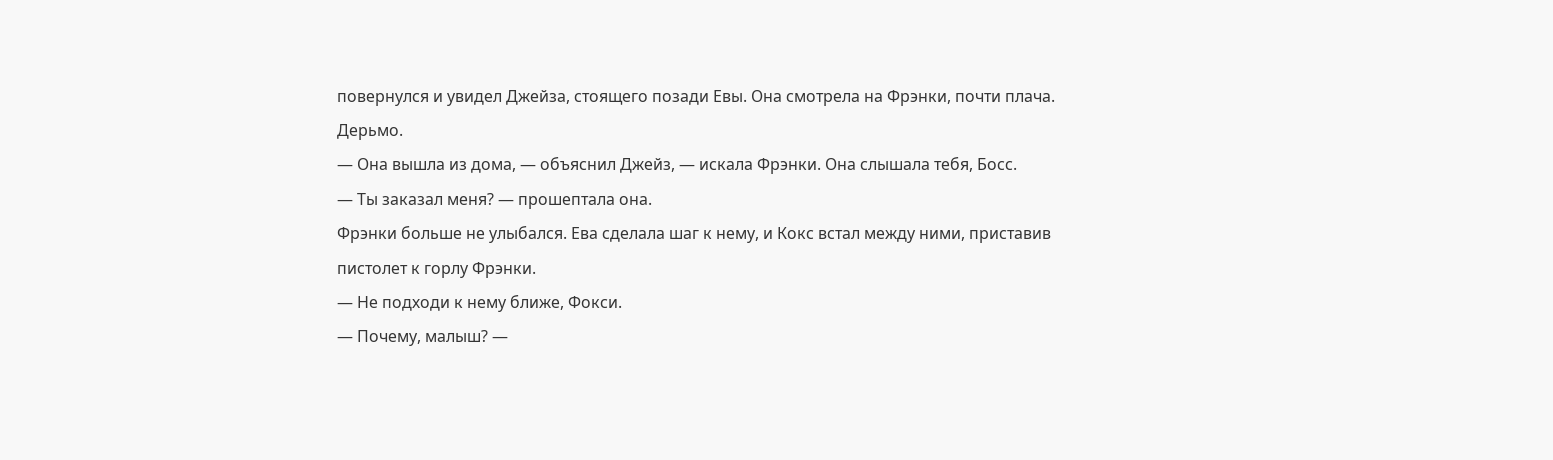повернулся и увидел Джейза, стоящего позади Евы. Она смотрела на Фрэнки, почти плача.
Дерьмо.
— Она вышла из дома, — объяснил Джейз, — искала Фрэнки. Она слышала тебя, Босс.
— Ты заказал меня? — прошептала она.
Фрэнки больше не улыбался. Ева сделала шаг к нему, и Кокс встал между ними, приставив пистолет к горлу Фрэнки.
— Не подходи к нему ближе, Фокси.
— Почему, малыш? —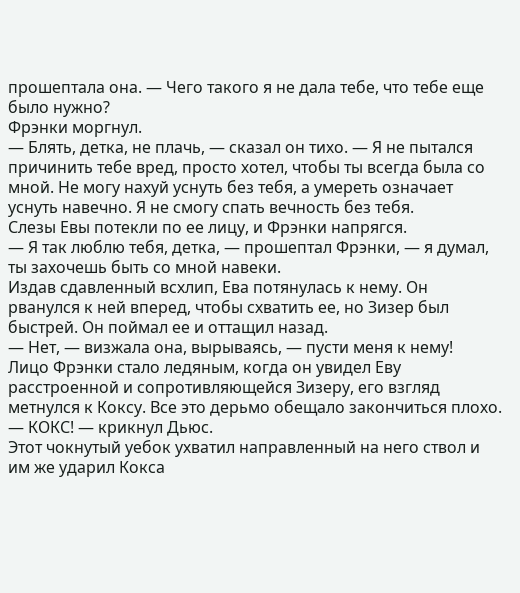прошептала она. — Чего такого я не дала тебе, что тебе еще было нужно?
Фрэнки моргнул.
— Блять, детка, не плачь, — сказал он тихо. — Я не пытался причинить тебе вред, просто хотел, чтобы ты всегда была со мной. Не могу нахуй уснуть без тебя, а умереть означает уснуть навечно. Я не смогу спать вечность без тебя.
Слезы Евы потекли по ее лицу, и Фрэнки напрягся.
— Я так люблю тебя, детка, — прошептал Фрэнки, — я думал, ты захочешь быть со мной навеки.
Издав сдавленный всхлип, Ева потянулась к нему. Он рванулся к ней вперед, чтобы схватить ее, но Зизер был быстрей. Он поймал ее и оттащил назад.
— Нет, — визжала она, вырываясь, — пусти меня к нему!
Лицо Фрэнки стало ледяным, когда он увидел Еву расстроенной и сопротивляющейся Зизеру, его взгляд метнулся к Коксу. Все это дерьмо обещало закончиться плохо.
— КОКС! — крикнул Дьюс.
Этот чокнутый уебок ухватил направленный на него ствол и им же ударил Кокса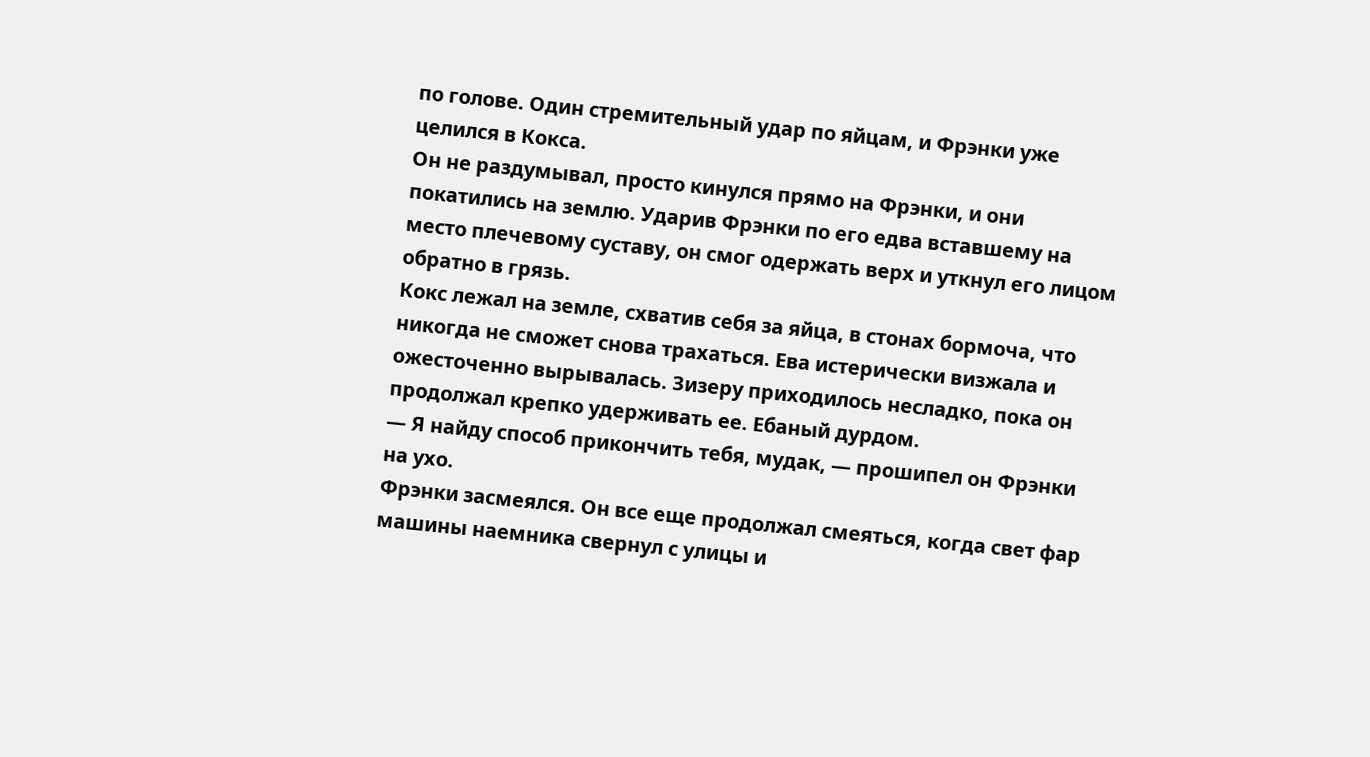по голове. Один стремительный удар по яйцам, и Фрэнки уже целился в Кокса.
Он не раздумывал, просто кинулся прямо на Фрэнки, и они покатились на землю. Ударив Фрэнки по его едва вставшему на место плечевому суставу, он смог одержать верх и уткнул его лицом обратно в грязь.
Кокс лежал на земле, схватив себя за яйца, в стонах бормоча, что никогда не сможет снова трахаться. Ева истерически визжала и ожесточенно вырывалась. Зизеру приходилось несладко, пока он продолжал крепко удерживать ее. Ебаный дурдом.
— Я найду способ прикончить тебя, мудак, — прошипел он Фрэнки на ухо.
Фрэнки засмеялся. Он все еще продолжал смеяться, когда свет фар машины наемника свернул с улицы и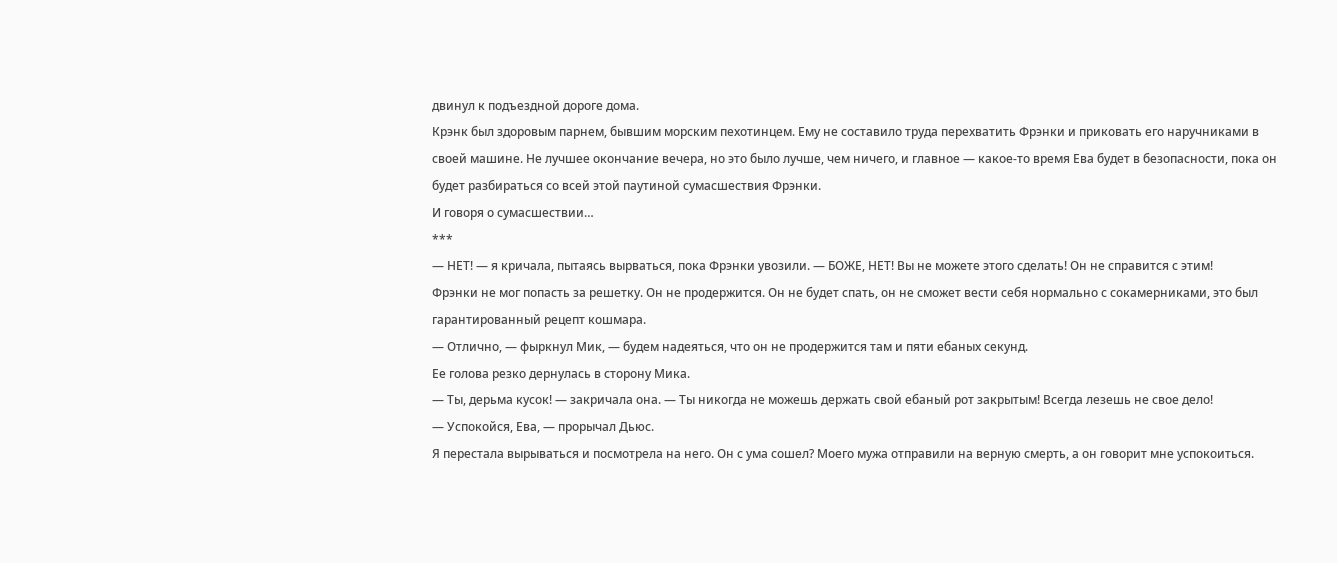двинул к подъездной дороге дома.
Крэнк был здоровым парнем, бывшим морским пехотинцем. Ему не составило труда перехватить Фрэнки и приковать его наручниками в своей машине. Не лучшее окончание вечера, но это было лучше, чем ничего, и главное — какое-то время Ева будет в безопасности, пока он будет разбираться со всей этой паутиной сумасшествия Фрэнки.
И говоря о сумасшествии…
***
— НЕТ! — я кричала, пытаясь вырваться, пока Фрэнки увозили. — БОЖЕ, НЕТ! Вы не можете этого сделать! Он не справится с этим!
Фрэнки не мог попасть за решетку. Он не продержится. Он не будет спать, он не сможет вести себя нормально с сокамерниками, это был гарантированный рецепт кошмара.
— Отлично, — фыркнул Мик, — будем надеяться, что он не продержится там и пяти ебаных секунд.
Ее голова резко дернулась в сторону Мика.
— Ты, дерьма кусок! — закричала она. — Ты никогда не можешь держать свой ебаный рот закрытым! Всегда лезешь не свое дело!
— Успокойся, Ева, — прорычал Дьюс.
Я перестала вырываться и посмотрела на него. Он с ума сошел? Моего мужа отправили на верную смерть, а он говорит мне успокоиться.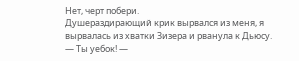Нет, черт побери.
Душераздирающий крик вырвался из меня, я вырвалась из хватки Зизера и рванула к Дьюсу.
— Ты уебок! —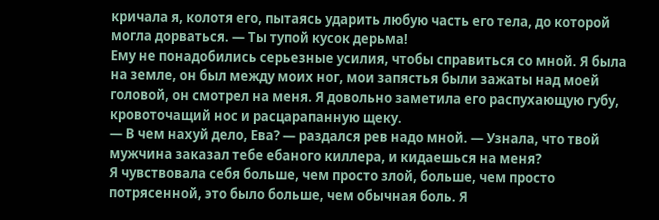кричала я, колотя его, пытаясь ударить любую часть его тела, до которой могла дорваться. — Ты тупой кусок дерьма!
Ему не понадобились серьезные усилия, чтобы справиться со мной. Я была на земле, он был между моих ног, мои запястья были зажаты над моей головой, он смотрел на меня. Я довольно заметила его распухающую губу, кровоточащий нос и расцарапанную щеку.
— В чем нахуй дело, Ева? — раздался рев надо мной. — Узнала, что твой мужчина заказал тебе ебаного киллера, и кидаешься на меня?
Я чувствовала себя больше, чем просто злой, больше, чем просто потрясенной, это было больше, чем обычная боль. Я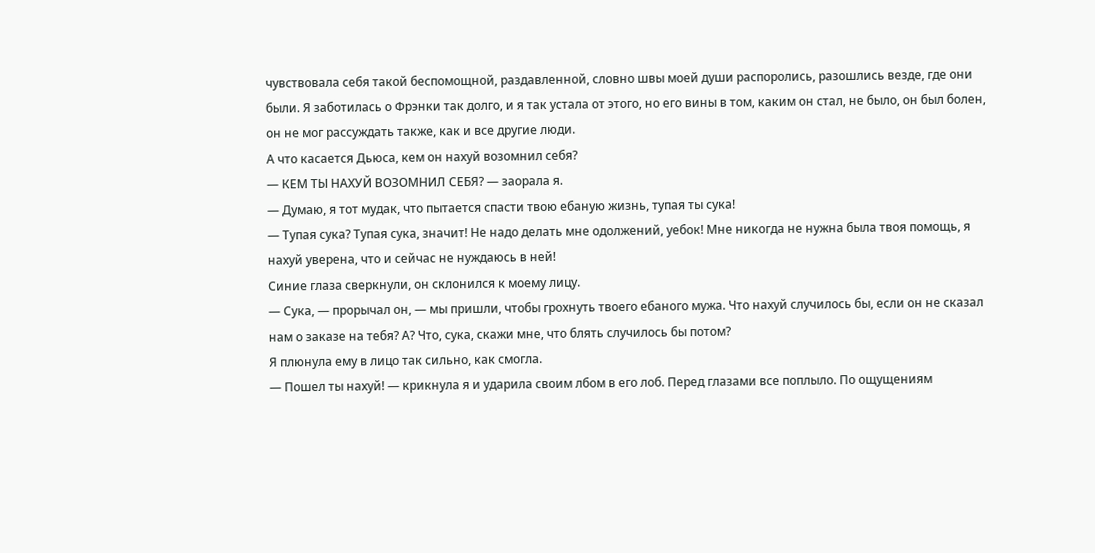чувствовала себя такой беспомощной, раздавленной, словно швы моей души распоролись, разошлись везде, где они были. Я заботилась о Фрэнки так долго, и я так устала от этого, но его вины в том, каким он стал, не было, он был болен, он не мог рассуждать также, как и все другие люди.
А что касается Дьюса, кем он нахуй возомнил себя?
— КЕМ ТЫ НАХУЙ ВОЗОМНИЛ СЕБЯ? — заорала я.
— Думаю, я тот мудак, что пытается спасти твою ебаную жизнь, тупая ты сука!
— Тупая сука? Тупая сука, значит! Не надо делать мне одолжений, уебок! Мне никогда не нужна была твоя помощь, я нахуй уверена, что и сейчас не нуждаюсь в ней!
Синие глаза сверкнули, он склонился к моему лицу.
— Сука, — прорычал он, — мы пришли, чтобы грохнуть твоего ебаного мужа. Что нахуй случилось бы, если он не сказал нам о заказе на тебя? А? Что, сука, скажи мне, что блять случилось бы потом?
Я плюнула ему в лицо так сильно, как смогла.
— Пошел ты нахуй! — крикнула я и ударила своим лбом в его лоб. Перед глазами все поплыло. По ощущениям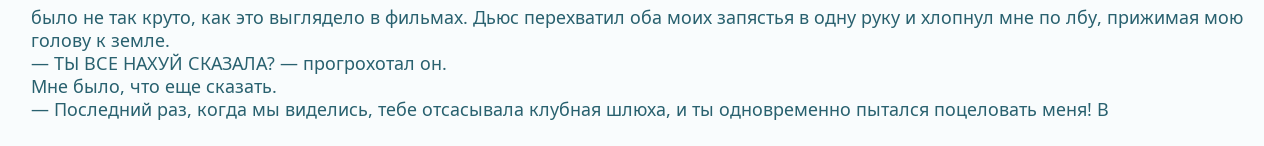было не так круто, как это выглядело в фильмах. Дьюс перехватил оба моих запястья в одну руку и хлопнул мне по лбу, прижимая мою голову к земле.
— ТЫ ВСЕ НАХУЙ СКАЗАЛА? — прогрохотал он.
Мне было, что еще сказать.
— Последний раз, когда мы виделись, тебе отсасывала клубная шлюха, и ты одновременно пытался поцеловать меня! В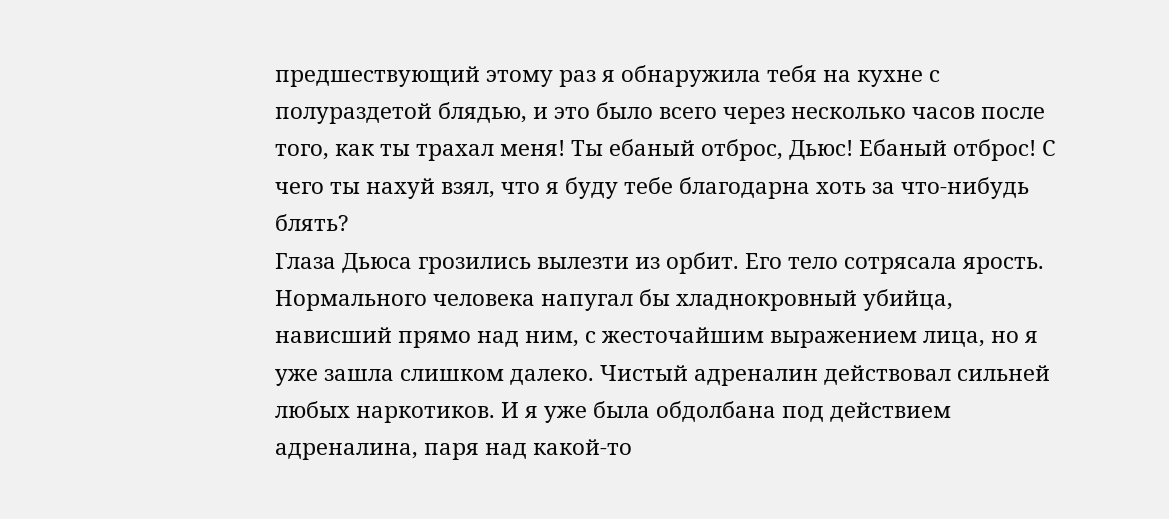предшествующий этому раз я обнаружила тебя на кухне с полураздетой блядью, и это было всего через несколько часов после того, как ты трахал меня! Ты ебаный отброс, Дьюс! Ебаный отброс! С чего ты нахуй взял, что я буду тебе благодарна хоть за что-нибудь блять?
Глаза Дьюса грозились вылезти из орбит. Его тело сотрясала ярость. Нормального человека напугал бы хладнокровный убийца, нависший прямо над ним, с жесточайшим выражением лица, но я уже зашла слишком далеко. Чистый адреналин действовал сильней любых наркотиков. И я уже была обдолбана под действием адреналина, паря над какой-то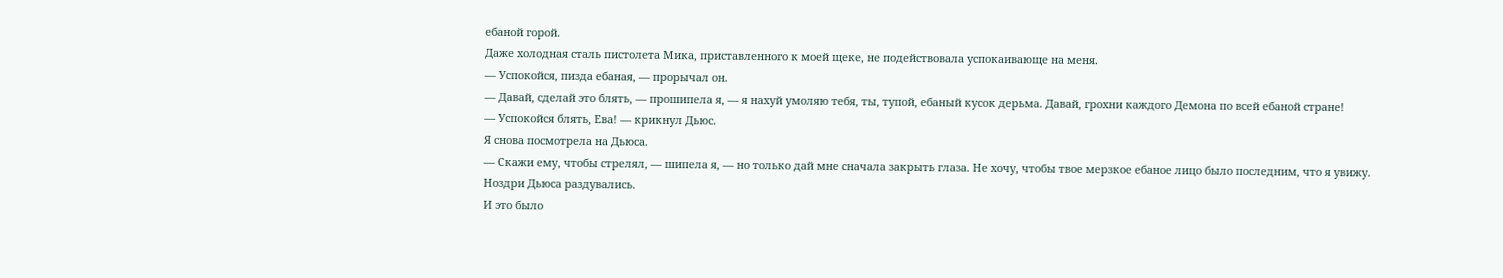ебаной горой.
Даже холодная сталь пистолета Мика, приставленного к моей щеке, не подействовала успокаивающе на меня.
— Успокойся, пизда ебаная, — прорычал он.
— Давай, сделай это блять, — прошипела я, — я нахуй умоляю тебя, ты, тупой, ебаный кусок дерьма. Давай, грохни каждого Демона по всей ебаной стране!
— Успокойся блять, Ева! — крикнул Дьюс.
Я снова посмотрела на Дьюса.
— Скажи ему, чтобы стрелял, — шипела я, — но только дай мне сначала закрыть глаза. Не хочу, чтобы твое мерзкое ебаное лицо было последним, что я увижу.
Ноздри Дьюса раздувались.
И это было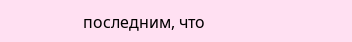последним, что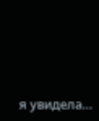я увидела…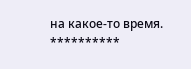на какое-то время.
**********